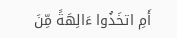أَمِ اتخَذُوا ءَالِهَةً مِّنَ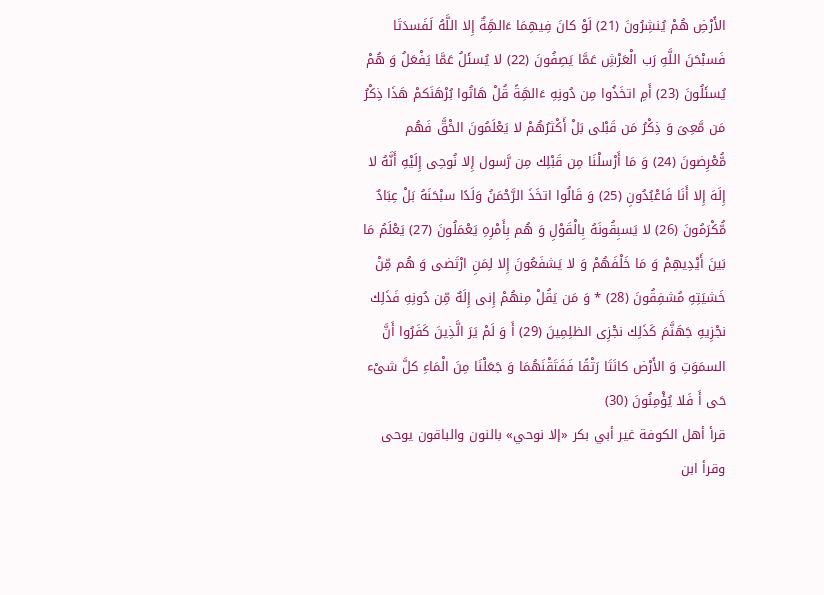الأَرْضِ هُمْ يُنشِرُونَ (21) لَوْ كانَ فِيهِمَا ءَالهَِةٌ إِلا اللَّهُ لَفَسدَتَا فَسبْحَنَ اللَّهِ رَب الْعَرْشِ عَمَّا يَصِفُونَ (22) لا يُسئَلُ عَمَّا يَفْعَلُ وَ هُمْ يُسئَلُونَ (23) أَمِ اتخَذُوا مِن دُونِهِ ءَالهَِةً قُلْ هَاتُوا بُرْهَنَكمْ هَذَا ذِكْرُ مَن مَّعِىَ وَ ذِكْرُ مَن قَبْلى بَلْ أَكْثرُهُمْ لا يَعْلَمُونَ الحَْقَّ فَهُم مُّعْرِضونَ (24) وَ مَا أَرْسلْنَا مِن قَبْلِك مِن رَّسول إِلا نُوحِى إِلَيْهِ أَنَّهُ لا إِلَهَ إِلا أَنَا فَاعْبُدُونِ (25) وَ قَالُوا اتخَذَ الرَّحْمَنُ وَلَدًا سبْحَنَهُ بَلْ عِبَادٌ مُّكْرَمُونَ (26) لا يَسبِقُونَهُ بِالْقَوْلِ وَ هُم بِأَمْرِهِ يَعْمَلُونَ (27) يَعْلَمُ مَا بَينَ أَيْدِيهِمْ وَ مَا خَلْفَهُمْ وَ لا يَشفَعُونَ إِلا لِمَنِ ارْتَضى وَ هُم مِّنْ خَشيَتِهِ مُشفِقُونَ (28) * وَ مَن يَقُلْ مِنهُمْ إِنى إِلَهٌ مِّن دُونِهِ فَذَلِك نجْزِيهِ جَهَنَّمَ كَذَلِك نجْزِى الظلِمِينَ (29) أَ وَ لَمْ يَرَ الَّذِينَ كَفَرُوا أَنَّ السمَوَتِ وَ الأَرْض كانَتَا رَتْقًا فَفَتَقْنَهُمَا وَ جَعَلْنَا مِنَ الْمَاءِ كلَّ شىْء حَى أَ فَلا يُؤْمِنُونَ (30)
قرأ أهل الكوفة غير أبي بكر «إلا نوحي» بالنون والباقون يوحى وقرأ ابن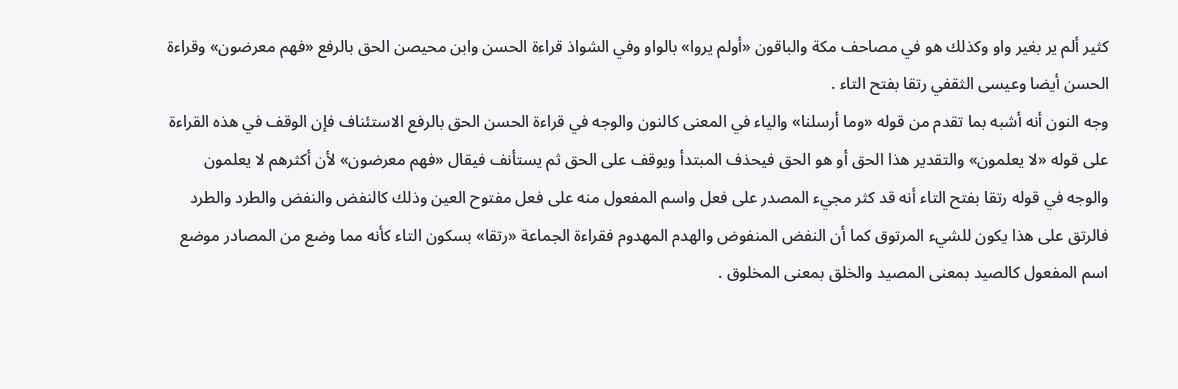كثير ألم ير بغير واو وكذلك هو في مصاحف مكة والباقون «أولم يروا» بالواو وفي الشواذ قراءة الحسن وابن محيصن الحق بالرفع «فهم معرضون» وقراءة الحسن أيضا وعيسى الثقفي رتقا بفتح التاء .
وجه النون أنه أشبه بما تقدم من قوله «وما أرسلنا» والياء في المعنى كالنون والوجه في قراءة الحسن الحق بالرفع الاستئناف فإن الوقف في هذه القراءة على قوله «لا يعلمون» والتقدير هذا الحق أو هو الحق فيحذف المبتدأ ويوقف على الحق ثم يستأنف فيقال «فهم معرضون» لأن أكثرهم لا يعلمون والوجه في قوله رتقا بفتح التاء أنه قد كثر مجيء المصدر على فعل واسم المفعول منه على فعل مفتوح العين وذلك كالنفض والنفض والطرد والطرد فالرتق على هذا يكون للشيء المرتوق كما أن النفض المنفوض والهدم المهدوم فقراءة الجماعة «رتقا» بسكون التاء كأنه مما وضع من المصادر موضع اسم المفعول كالصيد بمعنى المصيد والخلق بمعنى المخلوق .